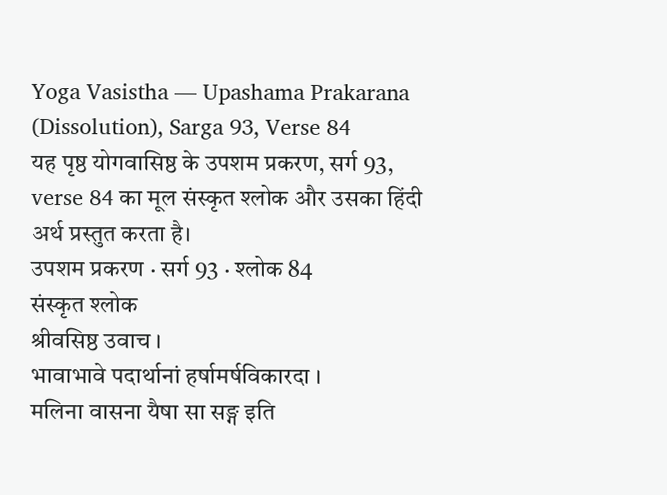Yoga Vasistha — Upashama Prakarana (Dissolution), Sarga 93, Verse 84
यह पृष्ठ योगवासिष्ठ के उपशम प्रकरण, सर्ग 93, verse 84 का मूल संस्कृत श्लोक और उसका हिंदी अर्थ प्रस्तुत करता है।
उपशम प्रकरण · सर्ग 93 · श्लोक 84
संस्कृत श्लोक
श्रीवसिष्ठ उवाच ।
भावाभावे पदार्थानां हर्षामर्षविकारदा ।
मलिना वासना यैषा सा सङ्ग इति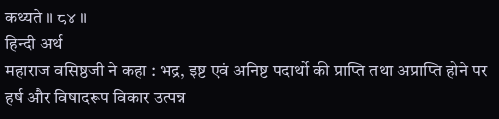कथ्यते ॥ ८४ ॥
हिन्दी अर्थ
महाराज वसिष्ठजी ने कहा : भद्र, इष्ट एवं अनिष्ट पदार्थो की प्राप्ति तथा अप्राप्ति होने पर
हर्ष और विषादरूप विकार उत्पन्न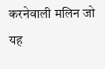करनेवाली मलिन जो यह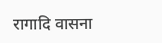रागादि वासना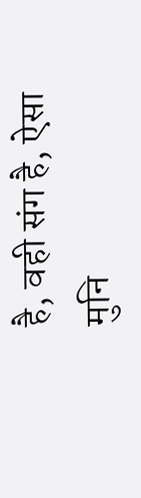है, वही संग है, ऐसा
मुनि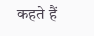कहते हैं